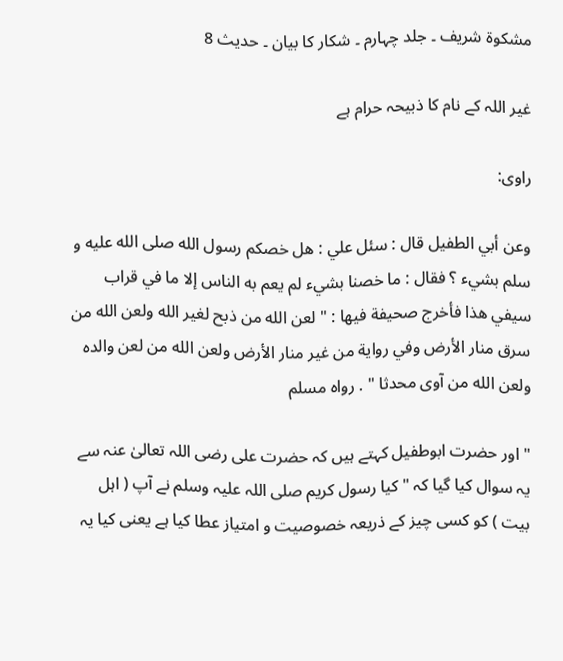مشکوۃ شریف ۔ جلد چہارم ۔ شکار کا بیان ۔ حدیث 8

غیر اللہ کے نام کا ذبیحہ حرام ہے

راوی:

وعن أبي الطفيل قال : سئل علي : هل خصكم رسول الله صلى الله عليه و سلم بشيء ؟ فقال : ما خصنا بشيء لم يعم به الناس إلا ما في قراب سيفي هذا فأخرج صحيفة فيها : " لعن الله من ذبح لغير الله ولعن الله من سرق منار الأرض وفي رواية من غير منار الأرض ولعن الله من لعن والده ولعن الله من آوى محدثا " . رواه مسلم

" اور حضرت ابوطفیل کہتے ہیں کہ حضرت علی رضی اللہ تعالیٰ عنہ سے یہ سوال کیا گیا کہ " کیا رسول کریم صلی اللہ علیہ وسلم نے آپ ( اہل بیت ) کو کسی چیز کے ذریعہ خصوصیت و امتیاز عطا کیا ہے یعنی کیا یہ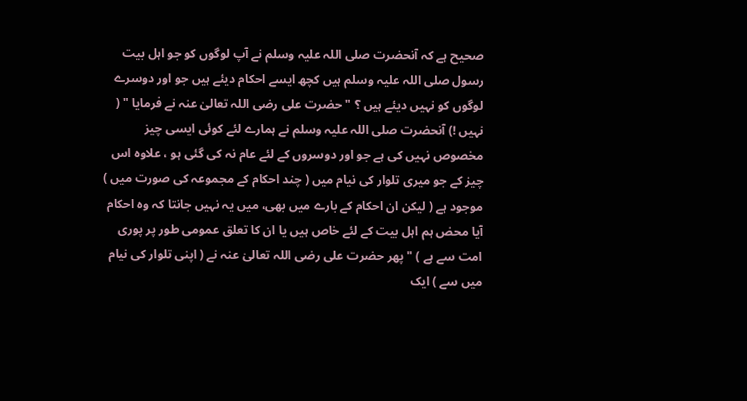صحیح ہے کہ آنحضرت صلی اللہ علیہ وسلم نے آپ لوگوں کو جو اہل بیت رسول صلی اللہ علیہ وسلم ہیں کچھ ایسے احکام دیئے ہیں جو اور دوسرے لوگوں کو نہیں دیئے ہیں ؟ " حضرت علی رضی اللہ تعالیٰ عنہ نے فرمایا " ( نہیں !) آنحضرت صلی اللہ علیہ وسلم نے ہمارے لئے کوئی ایسی چیز مخصوص نہیں کی ہے جو اور دوسروں کے لئے عام نہ کی گئی ہو ، علاوہ اس چیز کے جو میری تلوار کی نیام میں ( چند احکام کے مجموعہ کی صورت میں ) موجود ہے ( لیکن ان احکام کے بارے میں بھی، میں یہ نہیں جانتا کہ وہ احکام آیا محض ہم اہل بیت کے لئے خاص ہیں یا ان کا تعلق عمومی طور پر پوری امت سے ہے ) " پھر حضرت علی رضی اللہ تعالیٰ عنہ نے ( اپنی تلوار کی نیام میں سے ) ایک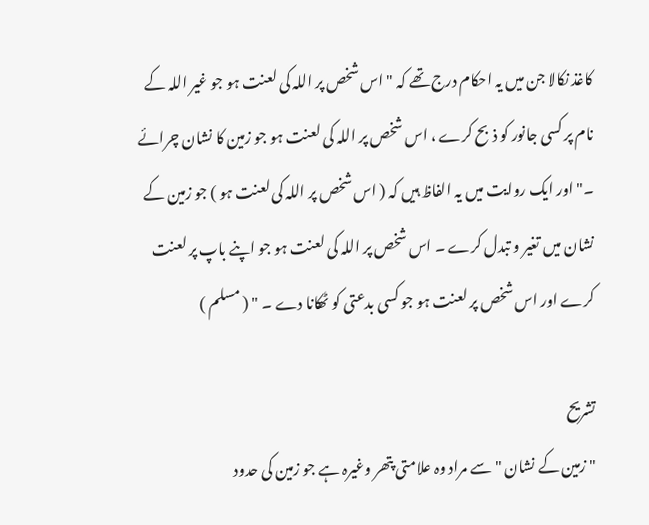کاغذ نکالا جن میں یہ احکام درج تھے کہ " اس شخص پر اللہ کی لعنت ہو جو غیر اللہ کے نام پر کسی جانور کو ذبح کرے ، اس شخص پر اللہ کی لعنت ہو جو زمین کا نشان چرائے ۔" اور ایک روایت میں یہ الفاظ ہیں کہ ( اس شخص پر اللہ کی لعنت ہو ) جو زمین کے نشان میں تغیر و تبدل کرے ۔ اس شخص پر اللہ کی لعنت ہو جو اپنے باپ پر لعنت کرے اور اس شخص پر لعنت ہو جو کسی بدعتی کو ٹھکانا دے ۔ " ( مسلم )

تشریح
" زمین کے نشان " سے مراد وہ علامتی پتھر وغیرہ ہے جو زمین کی حدود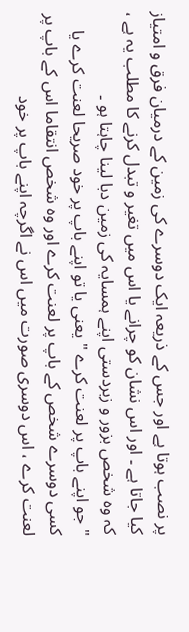پر نصب ہوتا ہے اور جس کے ذریعہ ایک دوسرے کی زمین کے درمیان فرق و امتیاز کیا جاتا ہے ۔ اور اس نشان کو چرانے یا اس میں تغیر و تبدل کرنے کا مطلب یہ ہے ، کہ وہ شخص بزور و زبردستی اپنے ہمسایہ کی زمین دبا لینا چاہتا ہو ۔
" جو اپنے باپ پر لعنت کرے " یعنی یا تو اپنے باپ پر خود صریحا لعنت کرے یا کسی دوسرے شخص کے باپ پر لعنت کرے اور وہ شخص انتقاما اس کے باپ پر لعنت کرے ، اس دوسری صورت میں اس نے اگرچہ اپنے باپ پر خود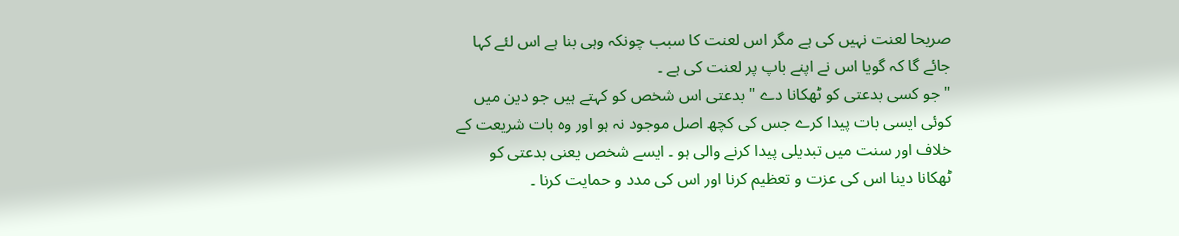صریحا لعنت نہیں کی ہے مگر اس لعنت کا سبب چونکہ وہی بنا ہے اس لئے کہا جائے گا کہ گویا اس نے اپنے باپ پر لعنت کی ہے ۔
" جو کسی بدعتی کو ٹھکانا دے " بدعتی اس شخص کو کہتے ہیں جو دین میں کوئی ایسی بات پیدا کرے جس کی کچھ اصل موجود نہ ہو اور وہ بات شریعت کے خلاف اور سنت میں تبدیلی پیدا کرنے والی ہو ۔ ایسے شخص یعنی بدعتی کو ٹھکانا دینا اس کی عزت و تعظیم کرنا اور اس کی مدد و حمایت کرنا ۔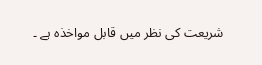شریعت کی نظر میں قابل مواخذہ ہے ۔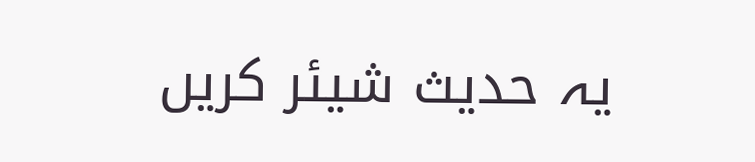یہ حدیث شیئر کریں